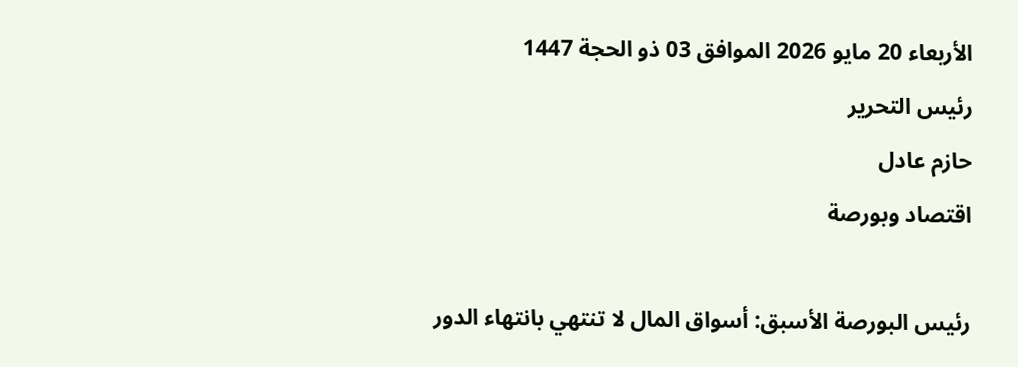الأربعاء 20 مايو 2026 الموافق 03 ذو الحجة 1447
رئيس التحرير
حازم عادل
اقتصاد وبورصة

رئيس البورصة الأسبق: أسواق المال لا تنتهي بانتهاء الدور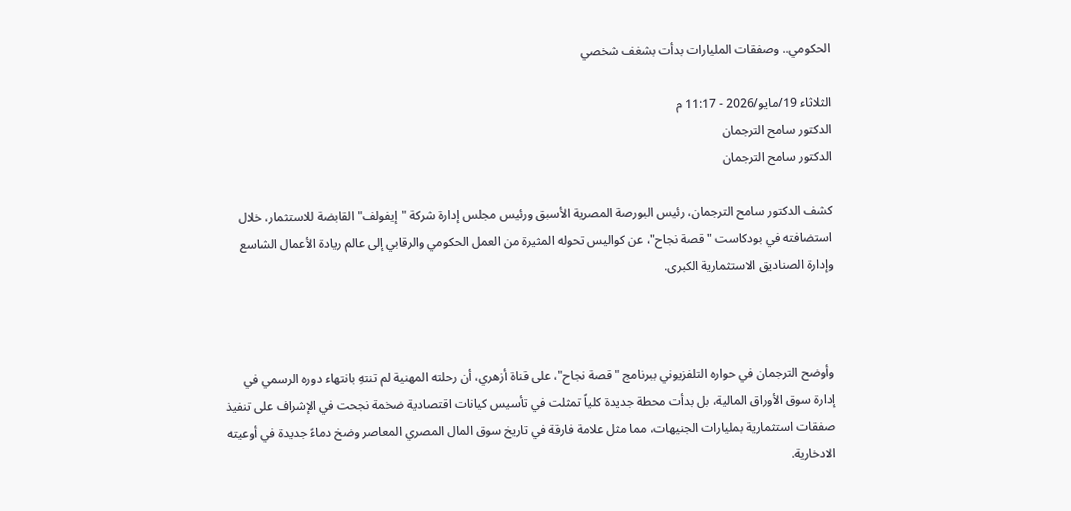الحكومي.. وصفقات المليارات بدأت بشغف شخصي

الثلاثاء 19/مايو/2026 - 11:17 م
الدكتور سامح الترجمان
الدكتور سامح الترجمان

كشف الدكتور سامح الترجمان، رئيس البورصة المصرية الأسبق ورئيس مجلس إدارة شركة "إيفولف" القابضة للاستثمار، خلال استضافته في بودكاست "قصة نجاح"، عن كواليس تحوله المثيرة من العمل الحكومي والرقابي إلى عالم ريادة الأعمال الشاسع وإدارة الصناديق الاستثمارية الكبرى.



وأوضح الترجمان في حواره التلفزيوني ببرنامج "قصة نجاح"، على قناة أزهري، أن رحلته المهنية لم تنتهِ بانتهاء دوره الرسمي في إدارة سوق الأوراق المالية، بل بدأت محطة جديدة كلياً تمثلت في تأسيس كيانات اقتصادية ضخمة نجحت في الإشراف على تنفيذ صفقات استثمارية بمليارات الجنيهات، مما مثل علامة فارقة في تاريخ سوق المال المصري المعاصر وضخ دماءً جديدة في أوعيته الادخارية.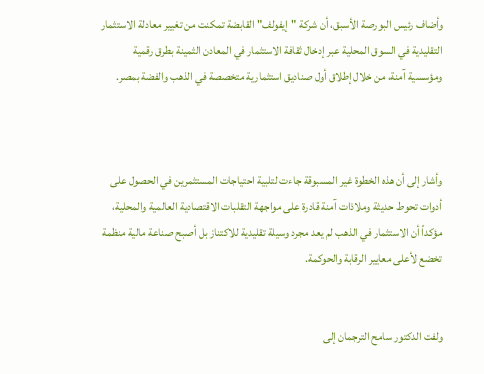وأضاف رئيس البورصة الأسبق، أن شركة "إيفولف" القابضة تمكنت من تغيير معادلة الاستثمار التقليدية في السوق المحلية عبر إدخال ثقافة الاستثمار في المعادن الثمينة بطرق رقمية ومؤسسية آمنة، من خلال إطلاق أول صناديق استثمارية متخصصة في الذهب والفضة بمصر.



وأشار إلى أن هذه الخطوة غير المسبوقة جاءت لتلبية احتياجات المستثمرين في الحصول على أدوات تحوط حديثة وملاذات آمنة قادرة على مواجهة التقلبات الاقتصادية العالمية والمحلية، مؤكداً أن الاستثمار في الذهب لم يعد مجرد وسيلة تقليدية للاكتناز بل أصبح صناعة مالية منظمة تخضع لأعلى معايير الرقابة والحوكمة.


ولفت الدكتور سامح الترجمان إلى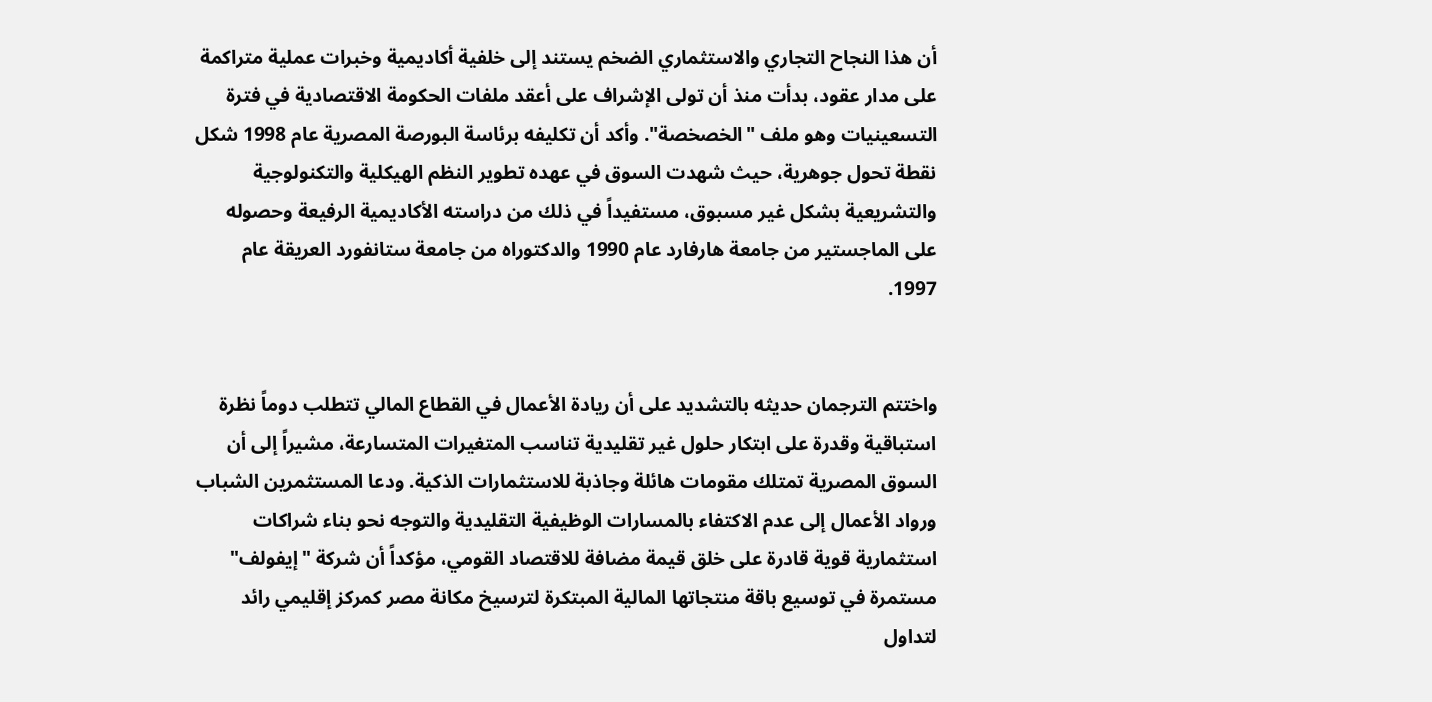أن هذا النجاح التجاري والاستثماري الضخم يستند إلى خلفية أكاديمية وخبرات عملية متراكمة على مدار عقود، بدأت منذ أن تولى الإشراف على أعقد ملفات الحكومة الاقتصادية في فترة التسعينيات وهو ملف "الخصخصة". وأكد أن تكليفه برئاسة البورصة المصرية عام 1998 شكل نقطة تحول جوهرية، حيث شهدت السوق في عهده تطوير النظم الهيكلية والتكنولوجية والتشريعية بشكل غير مسبوق، مستفيداً في ذلك من دراسته الأكاديمية الرفيعة وحصوله على الماجستير من جامعة هارفارد عام 1990 والدكتوراه من جامعة ستانفورد العريقة عام 1997.


واختتم الترجمان حديثه بالتشديد على أن ريادة الأعمال في القطاع المالي تتطلب دوماً نظرة استباقية وقدرة على ابتكار حلول غير تقليدية تناسب المتغيرات المتسارعة، مشيراً إلى أن السوق المصرية تمتلك مقومات هائلة وجاذبة للاستثمارات الذكية. ودعا المستثمرين الشباب ورواد الأعمال إلى عدم الاكتفاء بالمسارات الوظيفية التقليدية والتوجه نحو بناء شراكات استثمارية قوية قادرة على خلق قيمة مضافة للاقتصاد القومي، مؤكداً أن شركة "إيفولف" مستمرة في توسيع باقة منتجاتها المالية المبتكرة لترسيخ مكانة مصر كمركز إقليمي رائد لتداول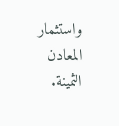واستثمار المعادن الثمينة.